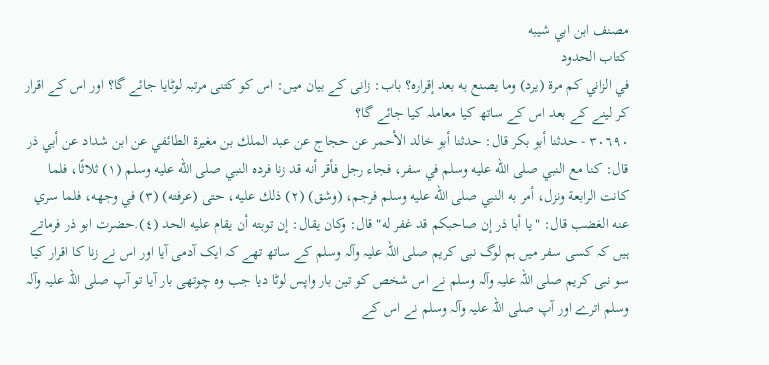مصنف ابن ابي شيبه
كتاب الحدود
في الزاني كم مرة (يرد) وما يصنع به بعد إقراره؟ باب: زانی کے بیان میں: اس کو کتنی مرتبہ لوٹایا جائے گا؟ اور اس کے اقرار کر لینے کے بعد اس کے ساتھ کیا معاملہ کیا جائے گا؟
٣٠٦٩٠ - حدثنا أبو بكر قال: حدثنا أبو خالد الأحمر عن حجاج عن عبد الملك بن مغيرة الطائفي عن ابن شداد عن أبي ذر قال: كنا مع النبي صلى الله عليه وسلم في سفر، فجاء رجل فأقر أنه قد زنا فرده النبي صلى الله عليه وسلم (١) ثلاثًا، فلما كانت الرابعة ونزل، أمر به النبي صلى الله عليه وسلم فرجم، (وشق) (٢) ذلك عليه، حتى (عرفته) (٣) في وجهه، فلما سري عنه الغضب قال: "يا أبا ذر إن صاحبكم قد غفر له" قال: وكان يقال: إن توبته أن يقام عليه الحد (٤).حضرت ابو ذر فرماتے ہیں کہ کسی سفر میں ہم لوگ نبی کریم صلی اللہ علیہ وآلہ وسلم کے ساتھ تھے کہ ایک آدمی آیا اور اس نے زنا کا اقرار کیا سو نبی کریم صلی اللہ علیہ وآلہ وسلم نے اس شخص کو تین بار واپس لوٹا دیا جب وہ چوتھی بار آیا تو آپ صلی اللہ علیہ وآلہ وسلم اترے اور آپ صلی اللہ علیہ وآلہ وسلم نے اس کے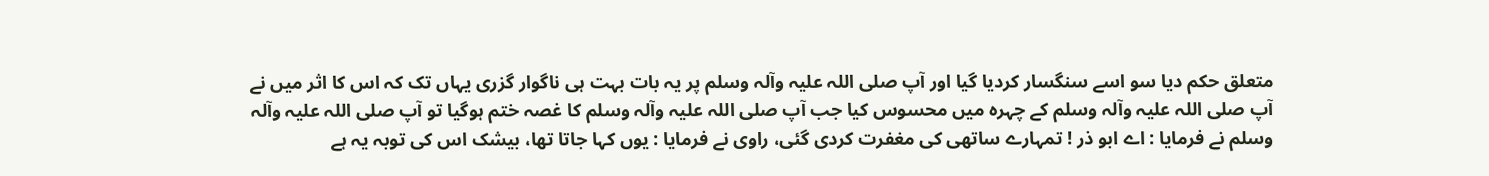متعلق حکم دیا سو اسے سنگسار کردیا گیا اور آپ صلی اللہ علیہ وآلہ وسلم پر یہ بات بہت ہی ناگوار گزری یہاں تک کہ اس کا اثر میں نے آپ صلی اللہ علیہ وآلہ وسلم کے چہرہ میں محسوس کیا جب آپ صلی اللہ علیہ وآلہ وسلم کا غصہ ختم ہوگیا تو آپ صلی اللہ علیہ وآلہ وسلم نے فرمایا : اے ابو ذر ! تمہارے ساتھی کی مغفرت کردی گئی، راوی نے فرمایا : یوں کہا جاتا تھا، بیشک اس کی توبہ یہ ہے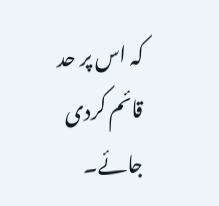کہ اس پر حد قائم کردی جائے۔